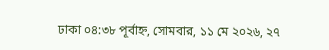ঢাকা ০৪:৩৮ পূর্বাহ্ন, সোমবার, ১১ মে ২০২৬, ২৭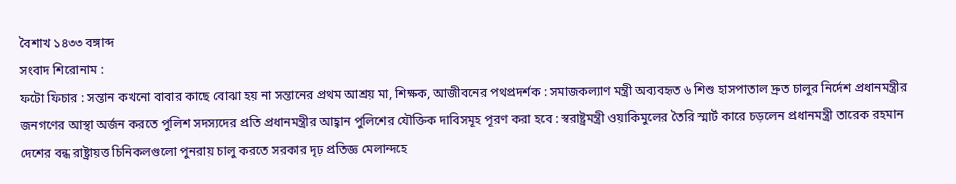বৈশাখ ১৪৩৩ বঙ্গাব্দ
সংবাদ শিরোনাম :
ফটো ফিচার : সন্তান কখনো বাবার কাছে বোঝা হয় না সন্তানের প্রথম আশ্রয় মা, শিক্ষক, আজীবনের পথপ্রদর্শক : সমাজকল্যাণ মন্ত্রী অব্যবহৃত ৬ শিশু হাসপাতাল দ্রুত চালুর নির্দেশ প্রধানমন্ত্রীর জনগণের আস্থা অর্জন করতে পুলিশ সদস্যদের প্রতি প্রধানমন্ত্রীর আহ্বান পুলিশের যৌক্তিক দাবিসমূহ পূরণ করা হবে : স্বরাষ্ট্রমন্ত্রী ওয়াকিমুলের তৈরি স্মার্ট কারে চড়লেন প্রধানমন্ত্রী তারেক রহমান দেশের বন্ধ রাষ্ট্রায়ত্ত চিনিকলগুলো পুনরায় চালু করতে সরকার দৃঢ় প্রতিজ্ঞ মেলান্দহে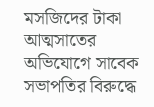মসজিদের টাকা আত্মসাতের অভিযোগে সাবেক সভাপতির বিরুদ্ধে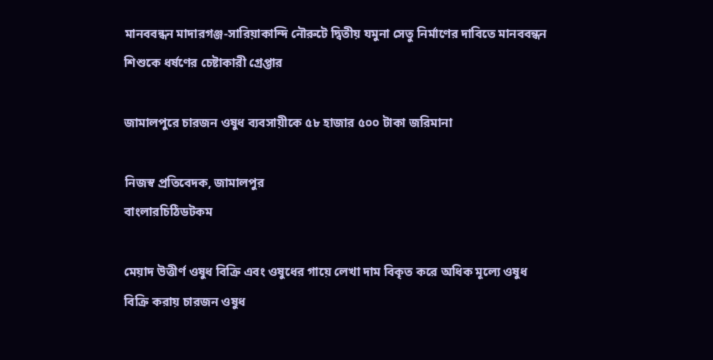মানববন্ধন মাদারগঞ্জ-সারিয়াকান্দি নৌরুটে দ্বিতীয় যমুনা সেতু নির্মাণের দাবিতে মানববন্ধন শিশুকে ধর্ষণের চেষ্টাকারী গ্রেপ্তার

জামালপুরে চারজন ওষুধ ব্যবসায়ীকে ৫৮ হাজার ৫০০ টাকা জরিমানা

নিজস্ব প্রতিবেদক, জামালপুর
বাংলারচিঠিডটকম

মেয়াদ উত্তীর্ণ ওষুধ বিক্রি এবং ওষুধের গায়ে লেখা দাম বিকৃত করে অধিক মূল্যে ওষুধ বিক্রি করায় চারজন ওষুধ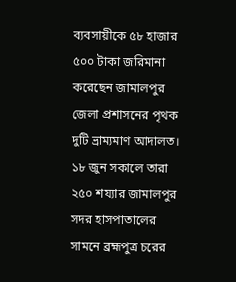ব্যবসায়ীকে ৫৮ হাজার ৫০০ টাকা জরিমানা করেছেন জামালপুর জেলা প্রশাসনের পৃথক দুটি ভ্রাম্যমাণ আদালত। ১৮ জুন সকালে তারা ২৫০ শয্যার জামালপুর সদর হাসপাতালের সামনে ব্রহ্মপুত্র চরের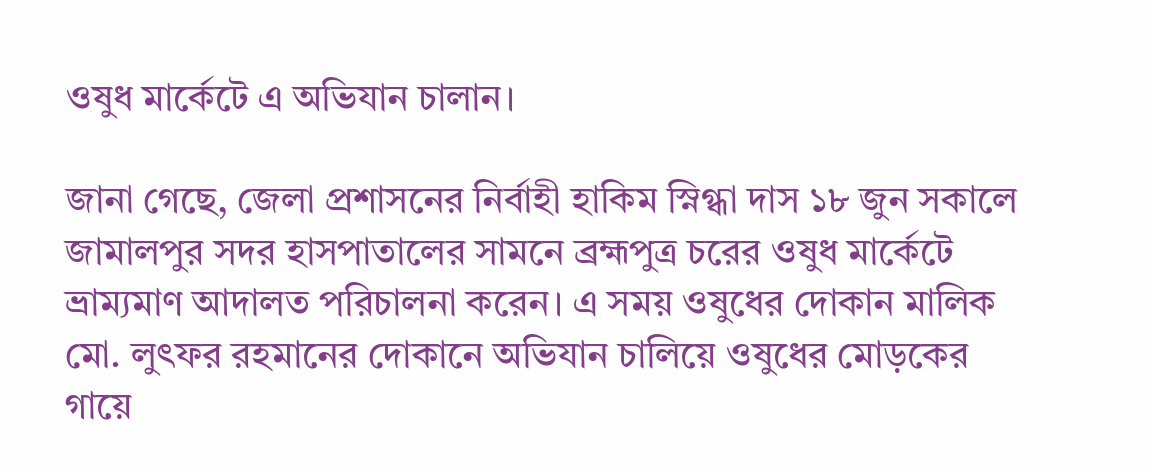ওষুধ মার্কেটে এ অভিযান চালান।

জানা গেছে, জেলা প্রশাসনের নির্বাহী হাকিম স্নিগ্ধা দাস ১৮ জুন সকালে জামালপুর সদর হাসপাতালের সামনে ব্রহ্মপুত্র চরের ওষুধ মার্কেটে ভ্রাম্যমাণ আদালত পরিচালনা করেন। এ সময় ওষুধের দোকান মালিক মো. লুৎফর রহমানের দোকানে অভিযান চালিয়ে ওষুধের মোড়কের গায়ে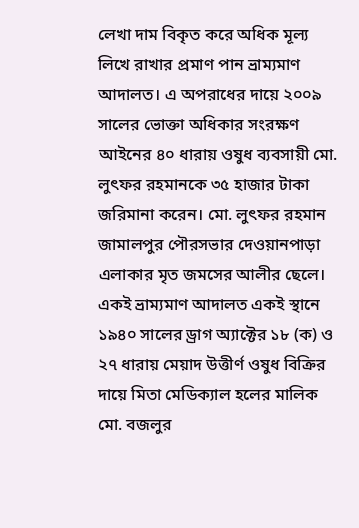লেখা দাম বিকৃত করে অধিক মূল্য লিখে রাখার প্রমাণ পান ভ্রাম্যমাণ আদালত। এ অপরাধের দায়ে ২০০৯ সালের ভোক্তা অধিকার সংরক্ষণ আইনের ৪০ ধারায় ওষুধ ব্যবসায়ী মো. লুৎফর রহমানকে ৩৫ হাজার টাকা জরিমানা করেন। মো. লুৎফর রহমান জামালপুর পৌরসভার দেওয়ানপাড়া এলাকার মৃত জমসের আলীর ছেলে। একই ভ্রাম্যমাণ আদালত একই স্থানে ১৯৪০ সালের ড্রাগ অ্যাক্টের ১৮ (ক) ও ২৭ ধারায় মেয়াদ উত্তীর্ণ ওষুধ বিক্রির দায়ে মিতা মেডিক্যাল হলের মালিক মো. বজলুর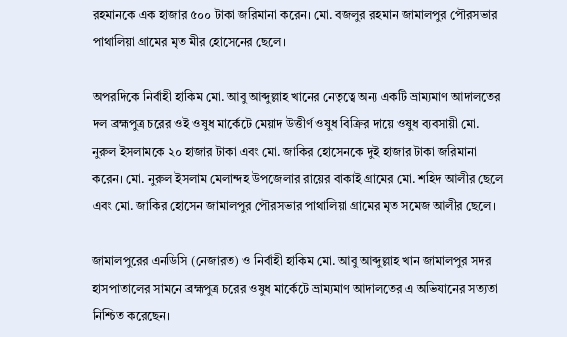রহমানকে এক হাজার ৫০০ টাকা জরিমানা করেন। মো. বজলুর রহমান জামালপুর পৌরসভার পাথালিয়া গ্রামের মৃত মীর হোসেনের ছেলে।

অপরদিকে নির্বাহী হাকিম মো. আবু আব্দুল্লাহ খানের নেতৃত্বে অন্য একটি ভ্রাম্যমাণ আদালতের দল ব্রহ্মপুত্র চরের ওই ওষুধ মার্কেটে মেয়াদ উত্তীর্ণ ওষুধ বিক্রির দায়ে ওষুধ ব্যবসায়ী মো. নুরুল ইসলামকে ২০ হাজার টাকা এবং মো. জাকির হোসেনকে দুই হাজার টাকা জরিমানা করেন। মো. নুরুল ইসলাম মেলান্দহ উপজেলার রায়ের বাকাই গ্রামের মো. শহিদ আলীর ছেলে এবং মো. জাকির হোসেন জামালপুর পৌরসভার পাথালিয়া গ্রামের মৃত সমেজ আলীর ছেলে।

জামালপুরের এনডিসি (নেজারত) ও নির্বাহী হাকিম মো. আবু আব্দুল্লাহ খান জামালপুর সদর হাসপাতালের সামনে ব্রহ্মপুত্র চরের ওষুধ মার্কেটে ভ্রাম্যমাণ আদালতের এ অভিযানের সত্যতা নিশ্চিত করেছেন।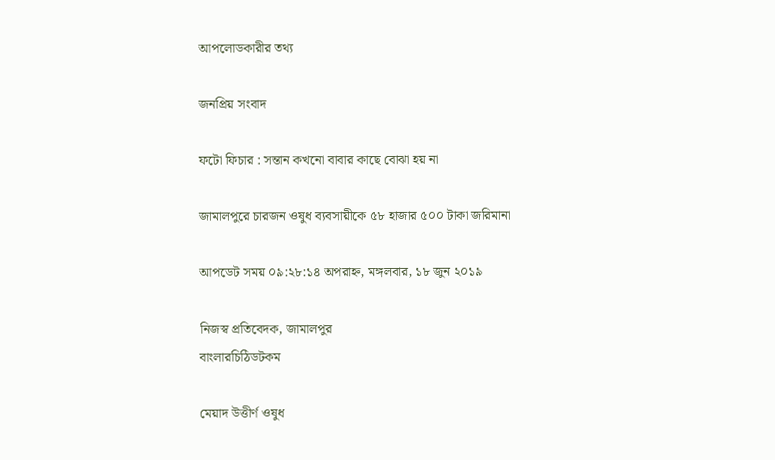আপলোডকারীর তথ্য

জনপ্রিয় সংবাদ

ফটো ফিচার : সন্তান কখনো বাবার কাছে বোঝা হয় না

জামালপুরে চারজন ওষুধ ব্যবসায়ীকে ৫৮ হাজার ৫০০ টাকা জরিমানা

আপডেট সময় ০৯:২৮:১৪ অপরাহ্ন, মঙ্গলবার, ১৮ জুন ২০১৯

নিজস্ব প্রতিবেদক, জামালপুর
বাংলারচিঠিডটকম

মেয়াদ উত্তীর্ণ ওষুধ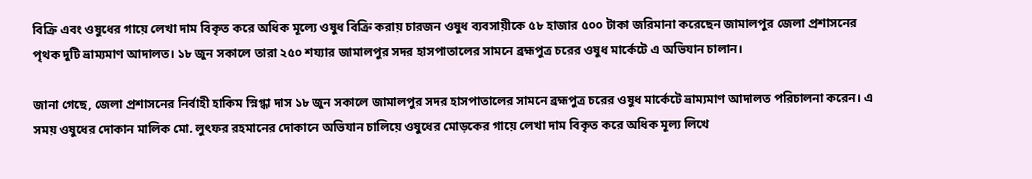বিক্রি এবং ওষুধের গায়ে লেখা দাম বিকৃত করে অধিক মূল্যে ওষুধ বিক্রি করায় চারজন ওষুধ ব্যবসায়ীকে ৫৮ হাজার ৫০০ টাকা জরিমানা করেছেন জামালপুর জেলা প্রশাসনের পৃথক দুটি ভ্রাম্যমাণ আদালত। ১৮ জুন সকালে তারা ২৫০ শয্যার জামালপুর সদর হাসপাতালের সামনে ব্রহ্মপুত্র চরের ওষুধ মার্কেটে এ অভিযান চালান।

জানা গেছে, জেলা প্রশাসনের নির্বাহী হাকিম স্নিগ্ধা দাস ১৮ জুন সকালে জামালপুর সদর হাসপাতালের সামনে ব্রহ্মপুত্র চরের ওষুধ মার্কেটে ভ্রাম্যমাণ আদালত পরিচালনা করেন। এ সময় ওষুধের দোকান মালিক মো. লুৎফর রহমানের দোকানে অভিযান চালিয়ে ওষুধের মোড়কের গায়ে লেখা দাম বিকৃত করে অধিক মূল্য লিখে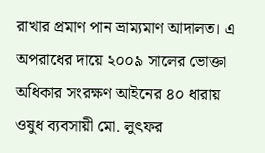রাখার প্রমাণ পান ভ্রাম্যমাণ আদালত। এ অপরাধের দায়ে ২০০৯ সালের ভোক্তা অধিকার সংরক্ষণ আইনের ৪০ ধারায় ওষুধ ব্যবসায়ী মো. লুৎফর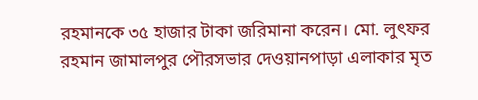রহমানকে ৩৫ হাজার টাকা জরিমানা করেন। মো. লুৎফর রহমান জামালপুর পৌরসভার দেওয়ানপাড়া এলাকার মৃত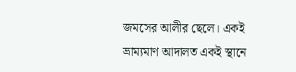জমসের আলীর ছেলে। একই ভ্রাম্যমাণ আদালত একই স্থানে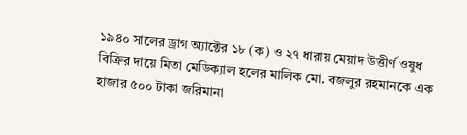১৯৪০ সালের ড্রাগ অ্যাক্টের ১৮ (ক) ও ২৭ ধারায় মেয়াদ উত্তীর্ণ ওষুধ বিক্রির দায়ে মিতা মেডিক্যাল হলের মালিক মো. বজলুর রহমানকে এক হাজার ৫০০ টাকা জরিমানা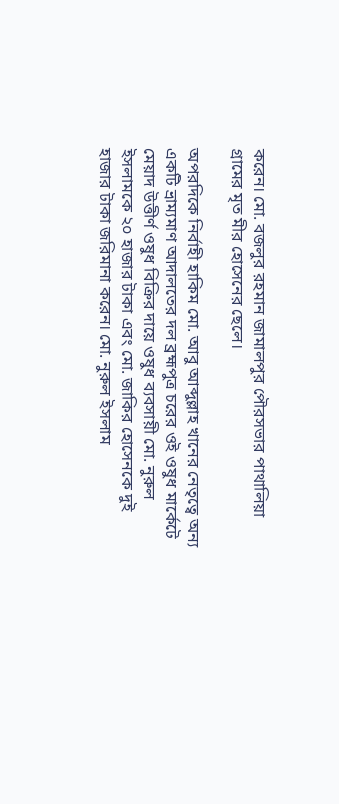করেন। মো. বজলুর রহমান জামালপুর পৌরসভার পাথালিয়া গ্রামের মৃত মীর হোসেনের ছেলে।

অপরদিকে নির্বাহী হাকিম মো. আবু আব্দুল্লাহ খানের নেতৃত্বে অন্য একটি ভ্রাম্যমাণ আদালতের দল ব্রহ্মপুত্র চরের ওই ওষুধ মার্কেটে মেয়াদ উত্তীর্ণ ওষুধ বিক্রির দায়ে ওষুধ ব্যবসায়ী মো. নুরুল ইসলামকে ২০ হাজার টাকা এবং মো. জাকির হোসেনকে দুই হাজার টাকা জরিমানা করেন। মো. নুরুল ইসলাম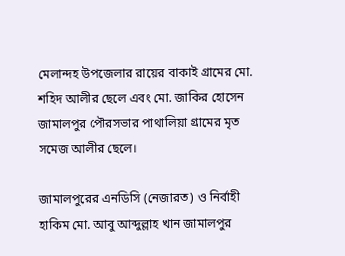মেলান্দহ উপজেলার রায়ের বাকাই গ্রামের মো. শহিদ আলীর ছেলে এবং মো. জাকির হোসেন জামালপুর পৌরসভার পাথালিয়া গ্রামের মৃত সমেজ আলীর ছেলে।

জামালপুরের এনডিসি (নেজারত) ও নির্বাহী হাকিম মো. আবু আব্দুল্লাহ খান জামালপুর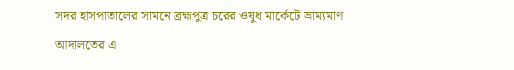সদর হাসপাতালের সামনে ব্রহ্মপুত্র চরের ওষুধ মার্কেটে ভ্রাম্যমাণ আদালতের এ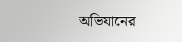অভিযানের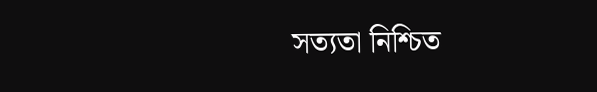সত্যতা নিশ্চিত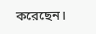করেছেন।